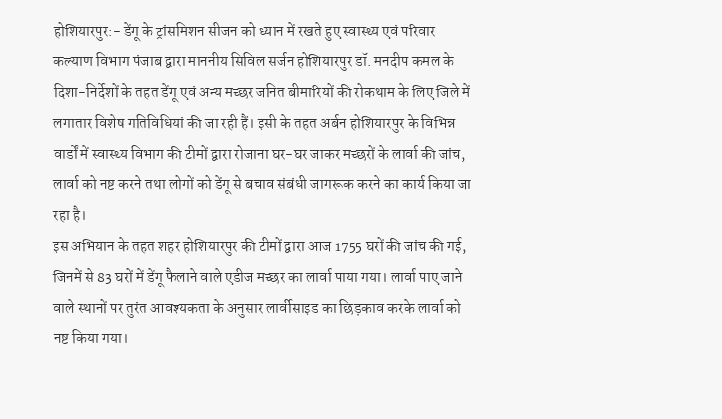होशियारपुर:- डेंगू के ट्रांसमिशन सीजन को ध्यान में रखते हुए स्वास्थ्य एवं परिवार कल्याण विभाग पंजाब द्वारा माननीय सिविल सर्जन होशियारपुर डॉ. मनदीप कमल के दिशा-निर्देशों के तहत डेंगू एवं अन्य मच्छर जनित बीमारियों की रोकथाम के लिए जिले में लगातार विशेष गतिविधियां की जा रही हैं। इसी के तहत अर्बन होशियारपुर के विभिन्न वार्डों में स्वास्थ्य विभाग की टीमों द्वारा रोजाना घर-घर जाकर मच्छरों के लार्वा की जांच, लार्वा को नष्ट करने तथा लोगों को डेंगू से बचाव संबंधी जागरूक करने का कार्य किया जा रहा है।
इस अभियान के तहत शहर होशियारपुर की टीमों द्वारा आज 1755 घरों की जांच की गई, जिनमें से 83 घरों में डेंगू फैलाने वाले एडीज मच्छर का लार्वा पाया गया। लार्वा पाए जाने वाले स्थानों पर तुरंत आवश्यकता के अनुसार लार्वीसाइड का छिड़काव करके लार्वा को नष्ट किया गया।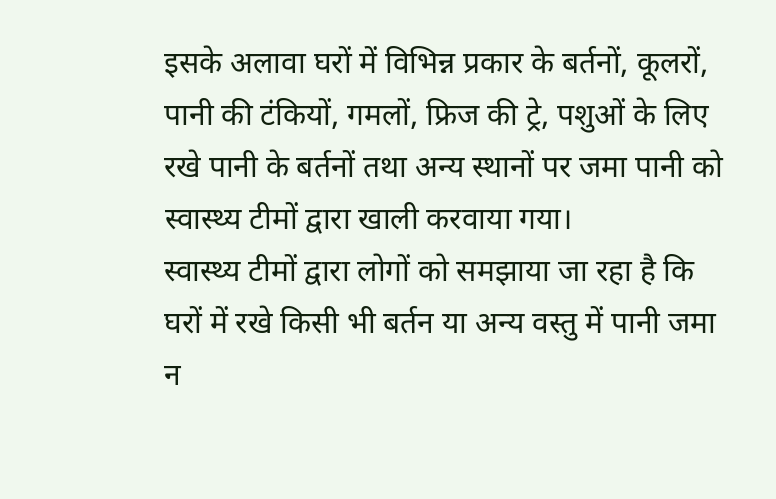इसके अलावा घरों में विभिन्न प्रकार के बर्तनों, कूलरों, पानी की टंकियों, गमलों, फ्रिज की ट्रे, पशुओं के लिए रखे पानी के बर्तनों तथा अन्य स्थानों पर जमा पानी को स्वास्थ्य टीमों द्वारा खाली करवाया गया।
स्वास्थ्य टीमों द्वारा लोगों को समझाया जा रहा है कि घरों में रखे किसी भी बर्तन या अन्य वस्तु में पानी जमा न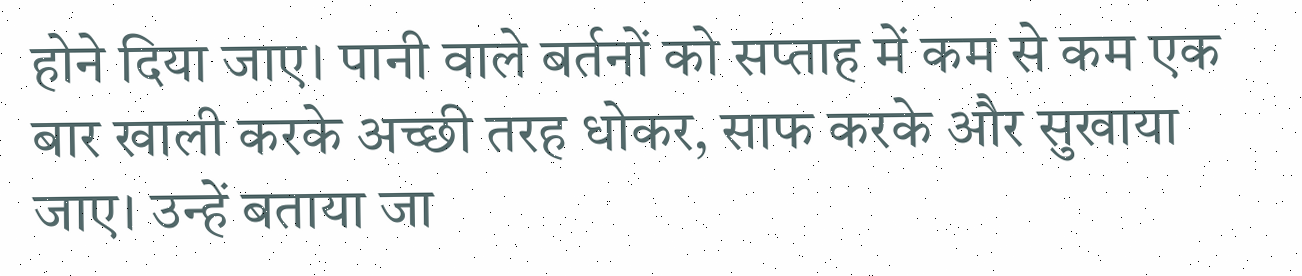होने दिया जाए। पानी वाले बर्तनों को सप्ताह में कम से कम एक बार खाली करके अच्छी तरह धोकर, साफ करके और सुखाया जाए। उन्हें बताया जा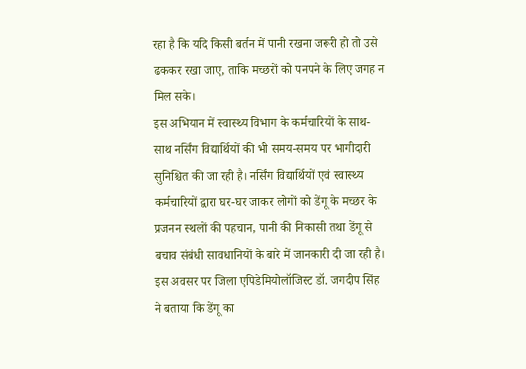रहा है कि यदि किसी बर्तन में पानी रखना जरूरी हो तो उसे ढककर रखा जाए, ताकि मच्छरों को पनपने के लिए जगह न मिल सके।
इस अभियान में स्वास्थ्य विभाग के कर्मचारियों के साथ-साथ नर्सिंग विद्यार्थियों की भी समय-समय पर भागीदारी सुनिश्चित की जा रही है। नर्सिंग विद्यार्थियों एवं स्वास्थ्य कर्मचारियों द्वारा घर-घर जाकर लोगों को डेंगू के मच्छर के प्रजनन स्थलों की पहचान, पानी की निकासी तथा डेंगू से बचाव संबंधी सावधानियों के बारे में जानकारी दी जा रही है।
इस अवसर पर जिला एपिडेमियोलॉजिस्ट डॉ. जगदीप सिंह ने बताया कि डेंगू का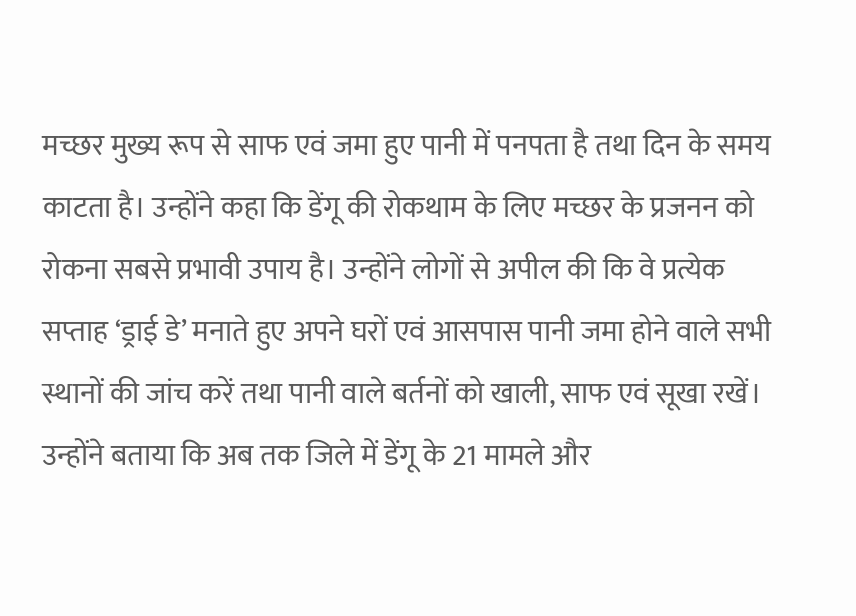मच्छर मुख्य रूप से साफ एवं जमा हुए पानी में पनपता है तथा दिन के समय काटता है। उन्होंने कहा कि डेंगू की रोकथाम के लिए मच्छर के प्रजनन को रोकना सबसे प्रभावी उपाय है। उन्होंने लोगों से अपील की कि वे प्रत्येक सप्ताह ‘ड्राई डे’ मनाते हुए अपने घरों एवं आसपास पानी जमा होने वाले सभी स्थानों की जांच करें तथा पानी वाले बर्तनों को खाली, साफ एवं सूखा रखें।
उन्होंने बताया कि अब तक जिले में डेंगू के 21 मामले और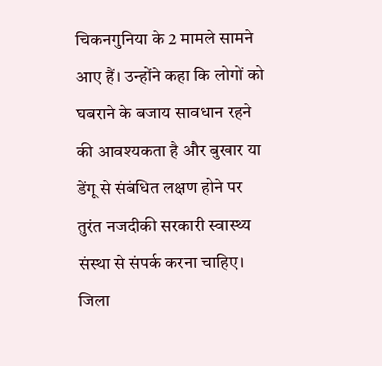चिकनगुनिया के 2 मामले सामने आए हैं। उन्होंने कहा कि लोगों को घबराने के बजाय सावधान रहने की आवश्यकता है और बुखार या डेंगू से संबंधित लक्षण होने पर तुरंत नजदीकी सरकारी स्वास्थ्य संस्था से संपर्क करना चाहिए।
जिला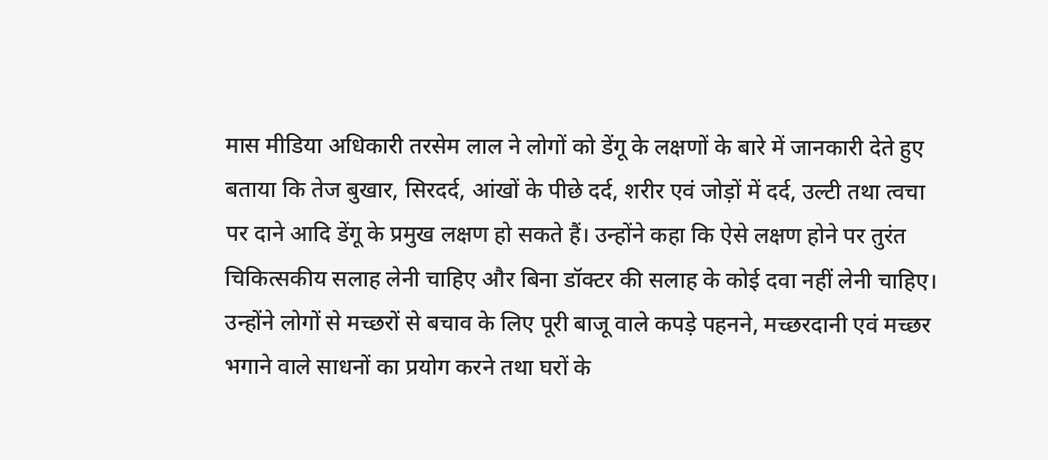मास मीडिया अधिकारी तरसेम लाल ने लोगों को डेंगू के लक्षणों के बारे में जानकारी देते हुए बताया कि तेज बुखार, सिरदर्द, आंखों के पीछे दर्द, शरीर एवं जोड़ों में दर्द, उल्टी तथा त्वचा पर दाने आदि डेंगू के प्रमुख लक्षण हो सकते हैं। उन्होंने कहा कि ऐसे लक्षण होने पर तुरंत चिकित्सकीय सलाह लेनी चाहिए और बिना डॉक्टर की सलाह के कोई दवा नहीं लेनी चाहिए।
उन्होंने लोगों से मच्छरों से बचाव के लिए पूरी बाजू वाले कपड़े पहनने, मच्छरदानी एवं मच्छर भगाने वाले साधनों का प्रयोग करने तथा घरों के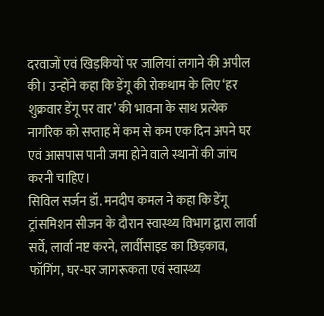दरवाजों एवं खिड़कियों पर जालियां लगाने की अपील की। उन्होंने कहा कि डेंगू की रोकथाम के लिए ‘हर शुक्रवार डेंगू पर वार’ की भावना के साथ प्रत्येक नागरिक को सप्ताह में कम से कम एक दिन अपने घर एवं आसपास पानी जमा होने वाले स्थानों की जांच करनी चाहिए।
सिविल सर्जन डॉ. मनदीप कमल ने कहा कि डेंगू ट्रांसमिशन सीजन के दौरान स्वास्थ्य विभाग द्वारा लार्वा सर्वे, लार्वा नष्ट करने, लार्वीसाइड का छिड़काव, फॉगिंग, घर-घर जागरूकता एवं स्वास्थ्य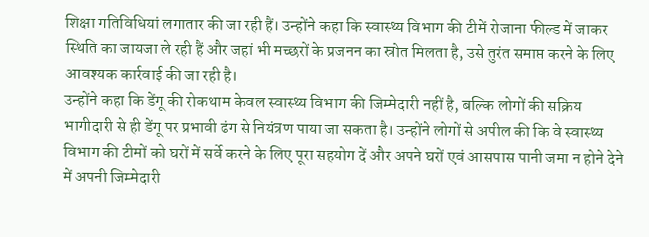शिक्षा गतिविधियां लगातार की जा रही हैं। उन्होंने कहा कि स्वास्थ्य विभाग की टीमें रोजाना फील्ड में जाकर स्थिति का जायजा ले रही हैं और जहां भी मच्छरों के प्रजनन का स्रोत मिलता है, उसे तुरंत समाप्त करने के लिए आवश्यक कार्रवाई की जा रही है।
उन्होंने कहा कि डेंगू की रोकथाम केवल स्वास्थ्य विभाग की जिम्मेदारी नहीं है, बल्कि लोगों की सक्रिय भागीदारी से ही डेंगू पर प्रभावी ढंग से नियंत्रण पाया जा सकता है। उन्होंने लोगों से अपील की कि वे स्वास्थ्य विभाग की टीमों को घरों में सर्वे करने के लिए पूरा सहयोग दें और अपने घरों एवं आसपास पानी जमा न होने देने में अपनी जिम्मेदारी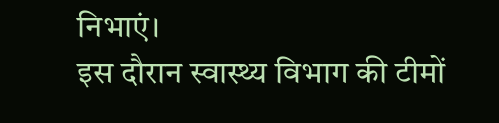निभाएं।
इस दौरान स्वास्थ्य विभाग की टीमों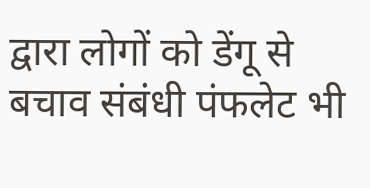द्वारा लोगों को डेंगू से बचाव संबंधी पंफलेट भी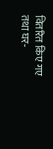वितरित किए गए तथा घर-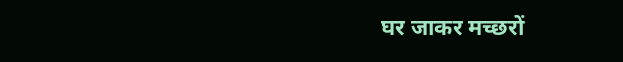घर जाकर मच्छरों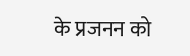के प्रजनन को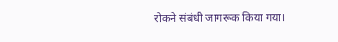रोकने संबंधी जागरूक किया गया।